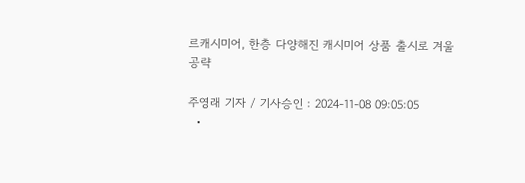르캐시미어, 한층 다양해진 캐시미어 상품 출시로 겨울 공략

주영래 기자 / 기사승인 : 2024-11-08 09:05:05
  •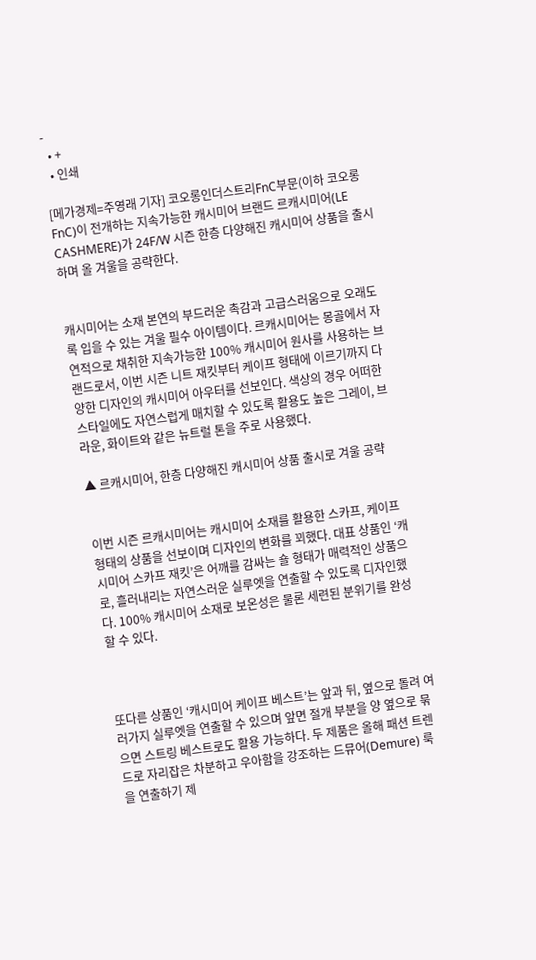-
  • +
  • 인쇄

[메가경제=주영래 기자] 코오롱인더스트리FnC부문(이하 코오롱FnC)이 전개하는 지속가능한 캐시미어 브랜드 르캐시미어(LE CASHMERE)가 24F/W 시즌 한층 다양해진 캐시미어 상품을 출시하며 올 겨울을 공략한다.


캐시미어는 소재 본연의 부드러운 촉감과 고급스러움으로 오래도록 입을 수 있는 겨울 필수 아이템이다. 르캐시미어는 몽골에서 자연적으로 채취한 지속가능한 100% 캐시미어 원사를 사용하는 브랜드로서, 이번 시즌 니트 재킷부터 케이프 형태에 이르기까지 다양한 디자인의 캐시미어 아우터를 선보인다. 색상의 경우 어떠한 스타일에도 자연스럽게 매치할 수 있도록 활용도 높은 그레이, 브라운, 화이트와 같은 뉴트럴 톤을 주로 사용했다.

▲ 르캐시미어, 한층 다양해진 캐시미어 상품 출시로 겨울 공략


이번 시즌 르캐시미어는 캐시미어 소재를 활용한 스카프, 케이프 형태의 상품을 선보이며 디자인의 변화를 꾀했다. 대표 상품인 ‘캐시미어 스카프 재킷’은 어깨를 감싸는 숄 형태가 매력적인 상품으로, 흘러내리는 자연스러운 실루엣을 연출할 수 있도록 디자인했다. 100% 캐시미어 소재로 보온성은 물론 세련된 분위기를 완성할 수 있다.



또다른 상품인 ‘캐시미어 케이프 베스트’는 앞과 뒤, 옆으로 돌려 여러가지 실루엣을 연출할 수 있으며 앞면 절개 부분을 양 옆으로 묶으면 스트링 베스트로도 활용 가능하다. 두 제품은 올해 패션 트렌드로 자리잡은 차분하고 우아함을 강조하는 드뮤어(Demure) 룩을 연출하기 제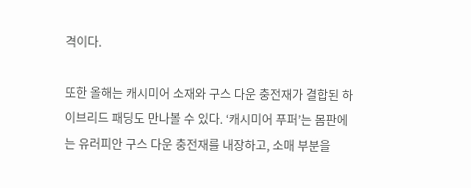격이다.

또한 올해는 캐시미어 소재와 구스 다운 충전재가 결합된 하이브리드 패딩도 만나볼 수 있다. ‘캐시미어 푸퍼’는 몸판에는 유러피안 구스 다운 충전재를 내장하고, 소매 부분을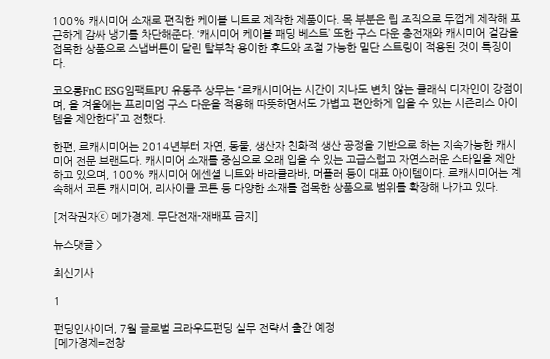100% 캐시미어 소재로 편직한 케이블 니트로 제작한 제품이다. 목 부분은 립 조직으로 두껍게 제작해 포근하게 감싸 냉기를 차단해준다. ‘캐시미어 케이블 패딩 베스트’ 또한 구스 다운 충전재와 캐시미어 겉감을 접목한 상품으로 스냅버튼이 달린 탈부착 용이한 후드와 조절 가능한 밑단 스트링이 적용된 것이 특징이다.

코오롱FnC ESG임팩트PU 유동주 상무는 “르캐시미어는 시간이 지나도 변치 않는 클래식 디자인이 강점이며, 올 겨울에는 프리미엄 구스 다운을 적용해 따뜻하면서도 가볍고 편안하게 입을 수 있는 시즌리스 아이템을 제안한다”고 전했다.

한편, 르캐시미어는 2014년부터 자연, 동물, 생산자 친화적 생산 공정을 기반으로 하는 지속가능한 캐시미어 전문 브랜드다. 캐시미어 소재를 중심으로 오래 입을 수 있는 고급스럽고 자연스러운 스타일을 제안하고 있으며, 100% 캐시미어 에센셜 니트와 바라클라바, 머플러 등이 대표 아이템이다. 르캐시미어는 계속해서 코튼 캐시미어, 리사이클 코튼 등 다양한 소재를 접목한 상품으로 범위를 확장해 나가고 있다.

[저작권자ⓒ 메가경제. 무단전재-재배포 금지]

뉴스댓글 >

최신기사

1

펀딩인사이더, 7월 글로벌 크라우드펀딩 실무 전략서 출간 예정
[메가경제=전창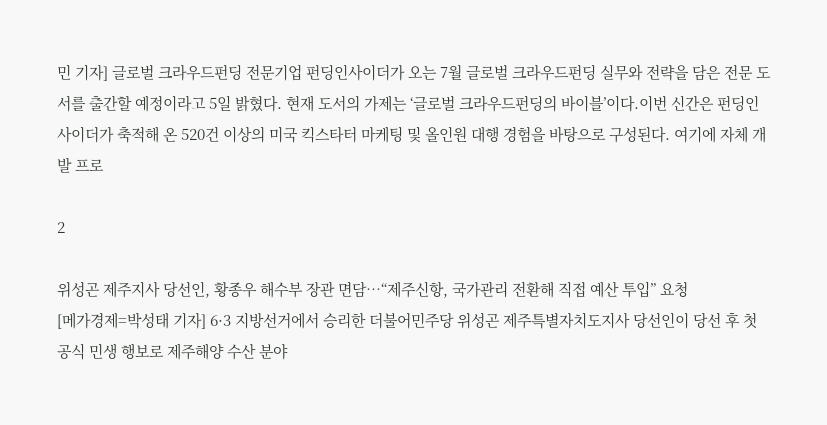민 기자] 글로벌 크라우드펀딩 전문기업 펀딩인사이더가 오는 7월 글로벌 크라우드펀딩 실무와 전략을 담은 전문 도서를 출간할 예정이라고 5일 밝혔다. 현재 도서의 가제는 ‘글로벌 크라우드펀딩의 바이블’이다.이번 신간은 펀딩인사이더가 축적해 온 520건 이상의 미국 킥스타터 마케팅 및 올인원 대행 경험을 바탕으로 구성된다. 여기에 자체 개발 프로

2

위성곤 제주지사 당선인, 황종우 해수부 장관 면담…“제주신항, 국가관리 전환해 직접 예산 투입” 요청
[메가경제=박성태 기자] 6·3 지방선거에서 승리한 더불어민주당 위성곤 제주특별자치도지사 당선인이 당선 후 첫 공식 민생 행보로 제주해양 수산 분야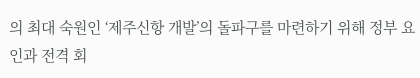의 최대 숙원인 ‘제주신항 개발’의 돌파구를 마련하기 위해 정부 요인과 전격 회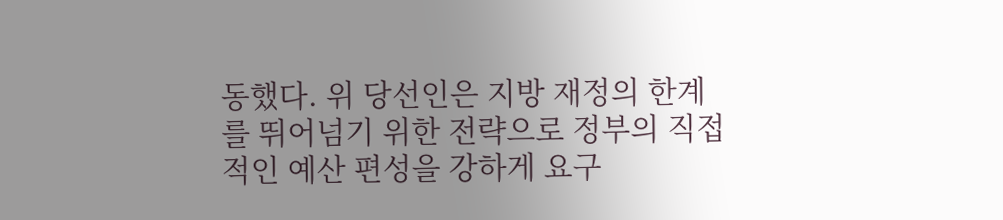동했다. 위 당선인은 지방 재정의 한계를 뛰어넘기 위한 전략으로 정부의 직접적인 예산 편성을 강하게 요구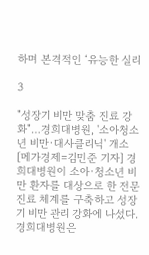하며 본격적인 ‘유능한 실리

3

"성장기 비만 맞춤 진료 강화"…경희대병원, '소아청소년 비만·대사클리닉' 개소
[메가경제=김민준 기자] 경희대병원이 소아·청소년 비만 환자를 대상으로 한 전문 진료 체계를 구축하고 성장기 비만 관리 강화에 나섰다. 경희대병원은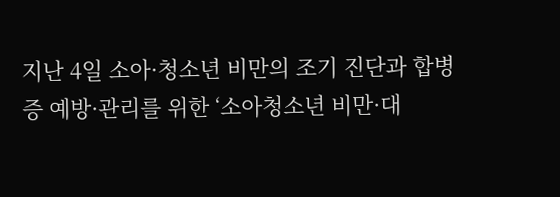지난 4일 소아·청소년 비만의 조기 진단과 합병증 예방·관리를 위한 ‘소아청소년 비만·대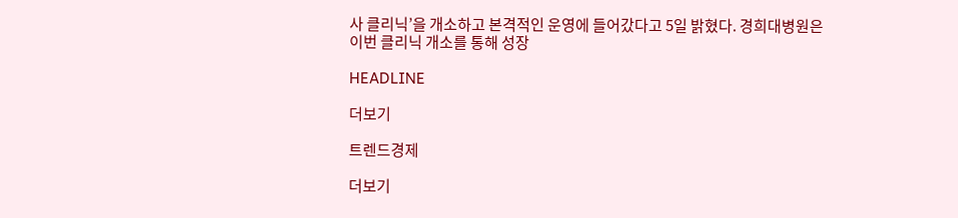사 클리닉’을 개소하고 본격적인 운영에 들어갔다고 5일 밝혔다. 경희대병원은 이번 클리닉 개소를 통해 성장

HEADLINE

더보기

트렌드경제

더보기